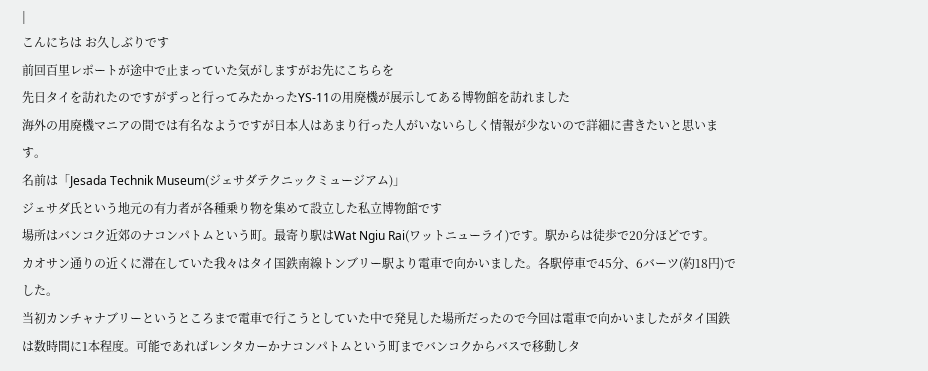|
こんにちは お久しぶりです
前回百里レポートが途中で止まっていた気がしますがお先にこちらを
先日タイを訪れたのですがずっと行ってみたかったYS-11の用廃機が展示してある博物館を訪れました
海外の用廃機マニアの間では有名なようですが日本人はあまり行った人がいないらしく情報が少ないので詳細に書きたいと思います。
名前は「Jesada Technik Museum(ジェサダテクニックミュージアム)」
ジェサダ氏という地元の有力者が各種乗り物を集めて設立した私立博物館です
場所はバンコク近郊のナコンパトムという町。最寄り駅はWat Ngiu Rai(ワットニューライ)です。駅からは徒歩で20分ほどです。
カオサン通りの近くに滞在していた我々はタイ国鉄南線トンブリー駅より電車で向かいました。各駅停車で45分、6バーツ(約18円)でした。
当初カンチャナブリーというところまで電車で行こうとしていた中で発見した場所だったので今回は電車で向かいましたがタイ国鉄は数時間に1本程度。可能であればレンタカーかナコンパトムという町までバンコクからバスで移動しタ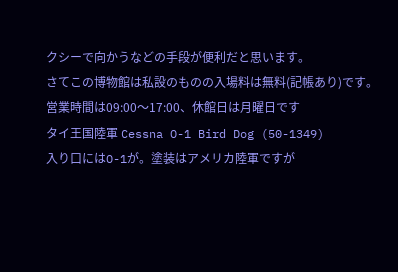クシーで向かうなどの手段が便利だと思います。
さてこの博物館は私設のものの入場料は無料(記帳あり)です。営業時間は09:00〜17:00、休館日は月曜日です
タイ王国陸軍 Cessna O-1 Bird Dog (50-1349)
入り口にはO-1が。塗装はアメリカ陸軍ですが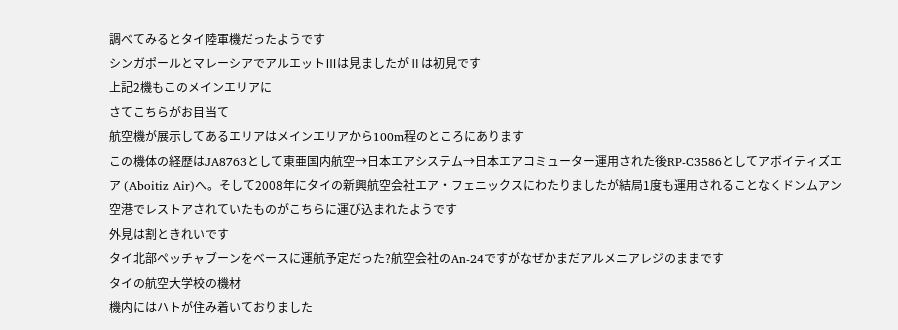調べてみるとタイ陸軍機だったようです
シンガポールとマレーシアでアルエットⅢは見ましたがⅡは初見です
上記2機もこのメインエリアに
さてこちらがお目当て
航空機が展示してあるエリアはメインエリアから100m程のところにあります
この機体の経歴はJA8763として東亜国内航空→日本エアシステム→日本エアコミューター運用された後RP-C3586としてアボイティズエア (Aboitiz Air)へ。そして2008年にタイの新興航空会社エア・フェニックスにわたりましたが結局1度も運用されることなくドンムアン空港でレストアされていたものがこちらに運び込まれたようです
外見は割ときれいです
タイ北部ペッチャブーンをベースに運航予定だった?航空会社のAn-24ですがなぜかまだアルメニアレジのままです
タイの航空大学校の機材
機内にはハトが住み着いておりました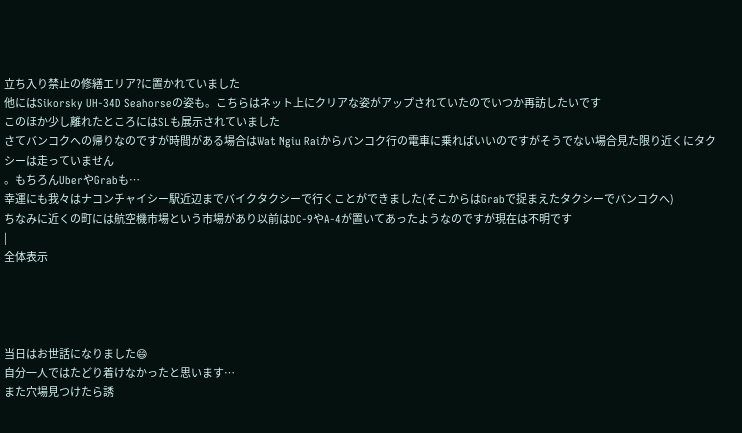立ち入り禁止の修繕エリア?に置かれていました
他にはSikorsky UH-34D Seahorseの姿も。こちらはネット上にクリアな姿がアップされていたのでいつか再訪したいです
このほか少し離れたところにはSLも展示されていました
さてバンコクへの帰りなのですが時間がある場合はWat Ngiu Raiからバンコク行の電車に乗ればいいのですがそうでない場合見た限り近くにタクシーは走っていません
。もちろんUberやGrabも…
幸運にも我々はナコンチャイシー駅近辺までバイクタクシーで行くことができました(そこからはGrabで捉まえたタクシーでバンコクへ)
ちなみに近くの町には航空機市場という市場があり以前はDC-9やA-4が置いてあったようなのですが現在は不明です
|
全体表示




当日はお世話になりました😄
自分一人ではたどり着けなかったと思います…
また穴場見つけたら誘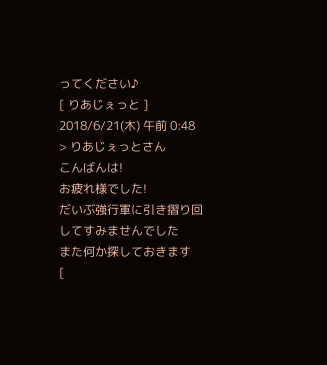ってください♪
[ りあじぇっと ]
2018/6/21(木) 午前 0:48
> りあじぇっとさん
こんばんは!
お疲れ様でした!
だいぶ強行軍に引き摺り回してすみませんでした
また何か探しておきます
[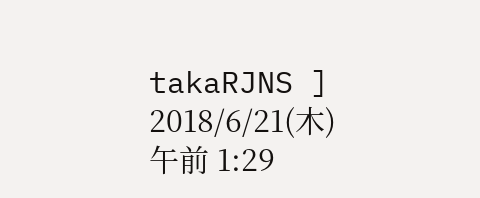takaRJNS ]
2018/6/21(木) 午前 1:29